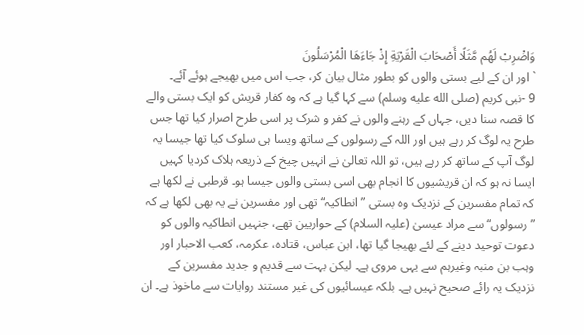وَاضْرِبْ لَهُم مَّثَلًا أَصْحَابَ الْقَرْيَةِ إِذْ جَاءَهَا الْمُرْسَلُونَ
` اور ان کے لیے بستی والوں کو بطور مثال بیان کر، جب اس میں بھیجے ہوئے آئے۔
9 -نبی کریم (صلى الله عليه وسلم) سے کہا گیا ہے کہ وہ کفار قریش کو ایک بستی والے کا قصہ سنا دیں، جہاں کے رہنے والوں نے کفر و شرک پر اسی طرح اصرار کیا تھا جس طرح یہ لوگ کر رہے ہیں اور اللہ کے رسولوں کے ساتھ ویسا ہی سلوک کیا تھا جیسا یہ لوگ آپ کے ساتھ کر رہے ہیں، تو اللہ تعالیٰ نے انہیں چیخ کے ذریعہ ہلاک کردیا کہیں ایسا نہ ہو کہ ان قریشیوں کا انجام بھی اسی بستی والوں جیسا ہو۔ قرطبی نے لکھا ہے کہ تمام مفسرین کے نزدیک وہ بستی ” انطاکیہ“ تھی اور مفسرین نے یہ بھی لکھا ہے کہ ” رسولوں“ سے مراد عیسیٰ (علیہ السلام) کے حواریین تھے، جنہیں انطاکیہ والوں کو دعوت توحید دینے کے لئے بھیجا گیا تھا، ابن عباس، قتادہ، عکرمہ، کعب الاحبار اور وہب بن منبہ وغیرہم سے یہی مروی ہے۔ لیکن بہت سے قدیم و جدید مفسرین کے نزدیک یہ رائے صحیح نہیں ہے۔ بلکہ عیسائیوں کی غیر مستند روایات سے ماخوذ ہے۔ ان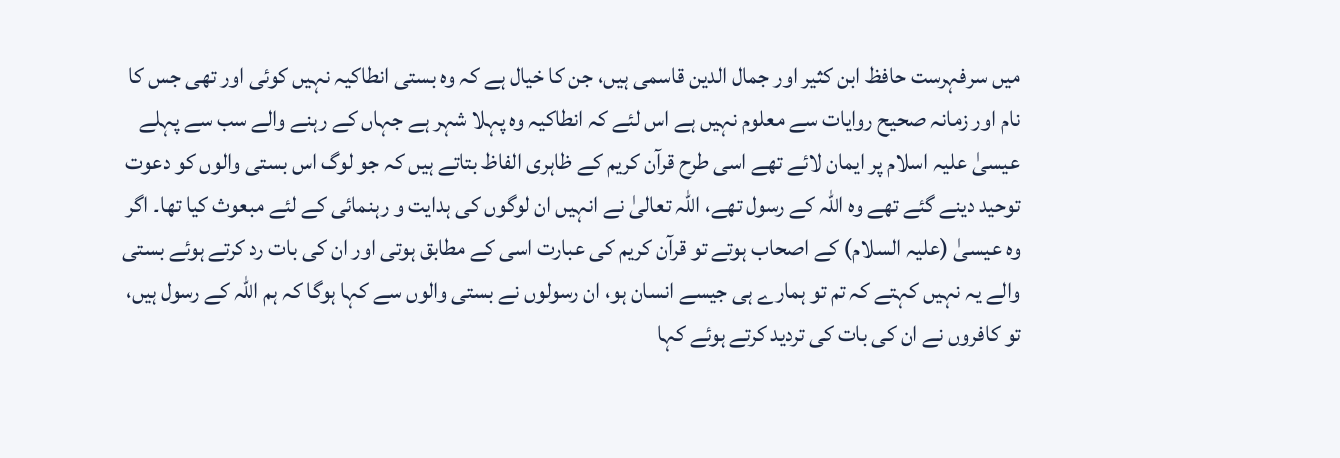میں سرفہرست حافظ ابن کثیر اور جمال الدین قاسمی ہیں، جن کا خیال ہے کہ وہ بستی انطاکیہ نہیں کوئی اور تھی جس کا نام اور زمانہ صحیح روایات سے معلوم نہیں ہے اس لئے کہ انطاکیہ وہ پہلا شہر ہے جہاں کے رہنے والے سب سے پہلے عیسیٰ علیہ اسلام پر ایمان لائے تھے اسی طرح قرآن کریم کے ظاہری الفاظ بتاتے ہیں کہ جو لوگ اس بستی والوں کو دعوت توحید دینے گئے تھے وہ اللہ کے رسول تھے، اللہ تعالیٰ نے انہیں ان لوگوں کی ہدایت و رہنمائی کے لئے مبعوث کیا تھا۔ اگر وہ عیسیٰ (علیہ السلام) کے اصحاب ہوتے تو قرآن کریم کی عبارت اسی کے مطابق ہوتی اور ان کی بات رد کرتے ہوئے بستی والے یہ نہیں کہتے کہ تم تو ہمارے ہی جیسے انسان ہو، ان رسولوں نے بستی والوں سے کہا ہوگا کہ ہم اللہ کے رسول ہیں، تو کافروں نے ان کی بات کی تردید کرتے ہوئے کہا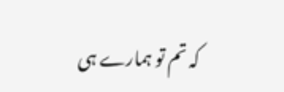کہ تم تو ہمارے ہی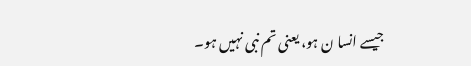جیسے انسا ن ہو، یعنی تم نبی نہیں ہو۔